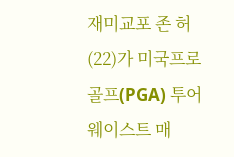재미교포 존 허(22)가 미국프로골프(PGA) 투어 웨이스트 매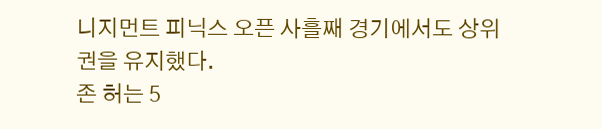니지먼트 피닉스 오픈 사흘째 경기에서도 상위권을 유지했다.
존 허는 5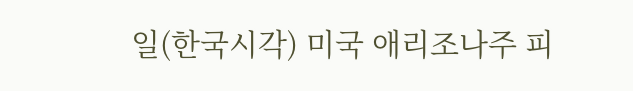일(한국시각) 미국 애리조나주 피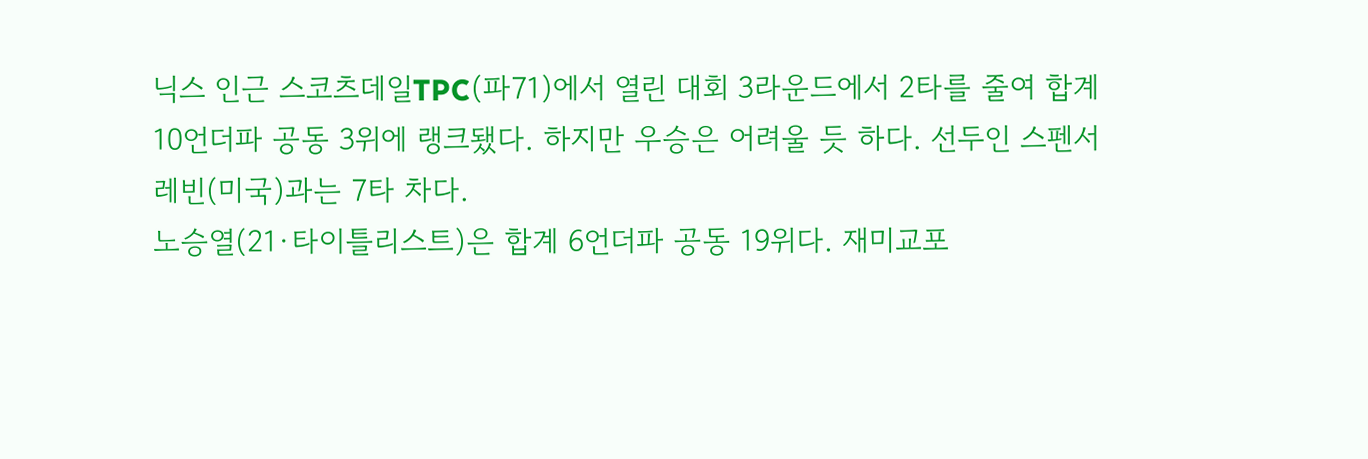닉스 인근 스코츠데일TPC(파71)에서 열린 대회 3라운드에서 2타를 줄여 합계 10언더파 공동 3위에 랭크됐다. 하지만 우승은 어려울 듯 하다. 선두인 스펜서 레빈(미국)과는 7타 차다.
노승열(21·타이틀리스트)은 합계 6언더파 공동 19위다. 재미교포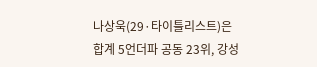나상욱(29·타이틀리스트)은 합계 5언더파 공동 23위, 강성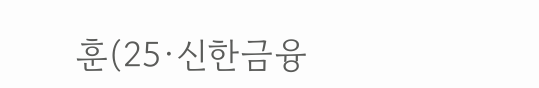훈(25·신한금융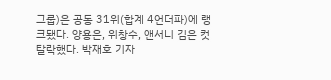그룹)은 공동 31위(합계 4언더파)에 랭크됐다. 양용은, 위창수, 앤서니 김은 컷탈락했다. 박재호 기자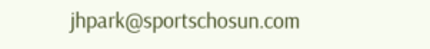jhpark@sportschosun.com